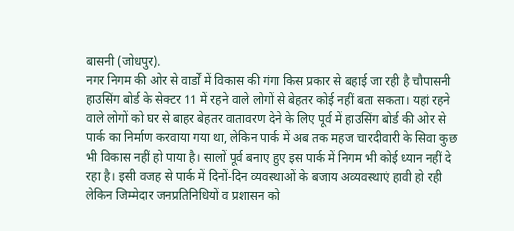बासनी (जोधपुर).
नगर निगम की ओर से वार्डों में विकास की गंगा किस प्रकार से बहाई जा रही है चौपासनी हाउसिंग बोर्ड के सेक्टर 11 में रहने वाले लोगों से बेहतर कोई नहीं बता सकता। यहां रहने वाले लोगों को घर से बाहर बेहतर वातावरण देने के लिए पूर्व में हाउसिंग बोर्ड की ओर से पार्क का निर्माण करवाया गया था, लेकिन पार्क में अब तक महज चारदीवारी के सिवा कुछ भी विकास नहीं हो पाया है। सालों पूर्व बनाए हुए इस पार्क में निगम भी कोई ध्यान नहीं दे रहा है। इसी वजह से पार्क में दिनों-दिन व्यवस्थाओं के बजाय अव्यवस्थाएं हावी हो रही लेकिन जिम्मेदार जनप्रतिनिधियों व प्रशासन को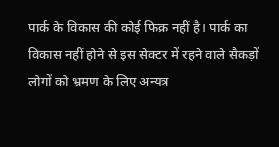पार्क के विकास की कोई फिक्र नहीं है। पार्क का विकास नहीं होने से इस सेक्टर में रहने वाले सैकड़ों लोगों को भ्रमण के लिए अन्यत्र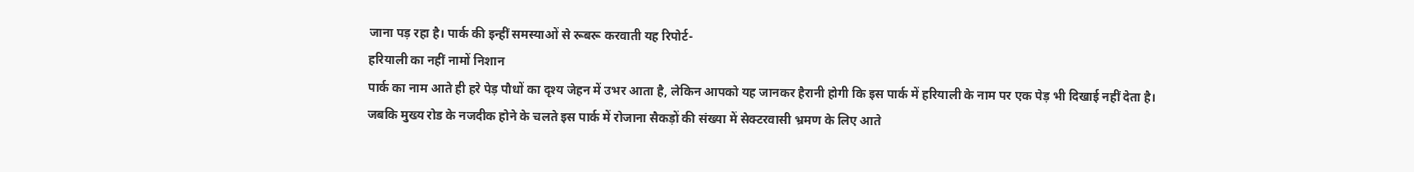जाना पड़ रहा है। पार्क की इन्हीं समस्याओं से रूबरू करवाती यह रिपोर्ट-
हरियाली का नहीं नामों निशान
पार्क का नाम आते ही हरे पेड़ पौधों का दृश्य जेहन में उभर आता है, लेकिन आपको यह जानकर हैरानी होगी कि इस पार्क में हरियाली के नाम पर एक पेड़ भी दिखाई नहीं देता है। जबकि मुख्य रोड के नजदीक होने के चलते इस पार्क में रोजाना सैकड़ों की संख्या में सेक्टरवासी भ्रमण के लिए आते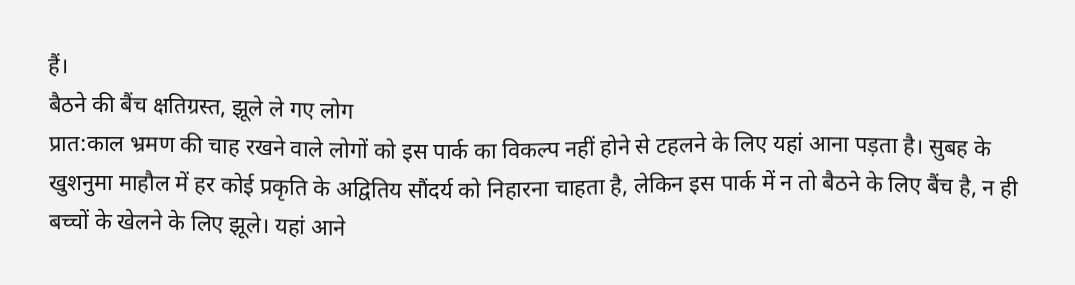हैं।
बैठने की बैंच क्षतिग्रस्त, झूले ले गए लोग
प्रात:काल भ्रमण की चाह रखने वाले लोगों को इस पार्क का विकल्प नहीं होने से टहलने के लिए यहां आना पड़ता है। सुबह के खुशनुमा माहौल में हर कोई प्रकृति के अद्वितिय सौंदर्य को निहारना चाहता है, लेकिन इस पार्क में न तो बैठने के लिए बैंच है, न ही बच्चों के खेलने के लिए झूले। यहां आने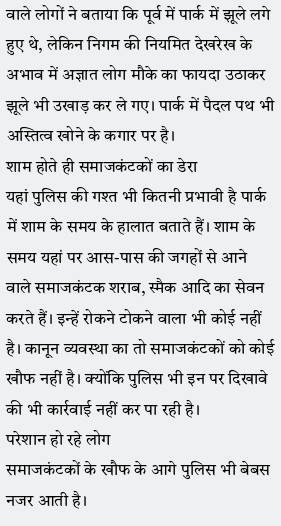वाले लोगों ने बताया कि पूर्व में पार्क में झूले लगे हुए थे, लेकिन निगम की नियमित देखरेख के अभाव में अज्ञात लोग मौके का फायदा उठाकर झूले भी उखाड़ कर ले गए। पार्क में पैदल पथ भी अस्तित्व खोने के कगार पर है।
शाम होते ही समाजकंटकों का डेरा
यहां पुलिस की गश्त भी कितनी प्रभावी है पार्क में शाम के समय के हालात बताते हैं। शाम के समय यहां पर आस-पास की जगहों से आने वाले समाजकंटक शराब, स्मैक आदि का सेवन करते हैं। इन्हें रोकने टोकने वाला भी कोई नहीं है। कानून व्यवस्था का तो समाजकंटकों को कोई खौफ नहीं है। क्योंकि पुलिस भी इन पर दिखावे की भी कार्रवाई नहीं कर पा रही है।
परेशान हो रहे लोग
समाजकंटकों के खौफ के आगे पुलिस भी बेबस नजर आती है।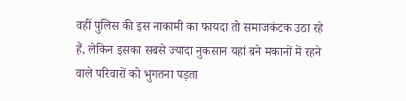वहीं पुलिस की इस नाकामी का फायदा तो समाजकंटक उठा रहे हैं, लेकिन इसका सबसे ज्यादा नुकसान यहां बने मकानों में रहने वाले परिवारों को भुगतना पड़ता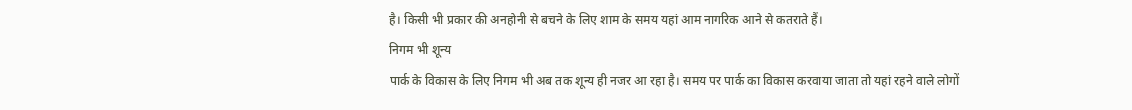है। किसी भी प्रकार की अनहोनी से बचने के लिए शाम के समय यहां आम नागरिक आने से कतराते हैं।
निगम भी शून्य
पार्क के विकास के लिए निगम भी अब तक शून्य ही नजर आ रहा है। समय पर पार्क का विकास करवाया जाता तो यहां रहने वाले लोगों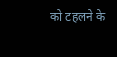को टहलने के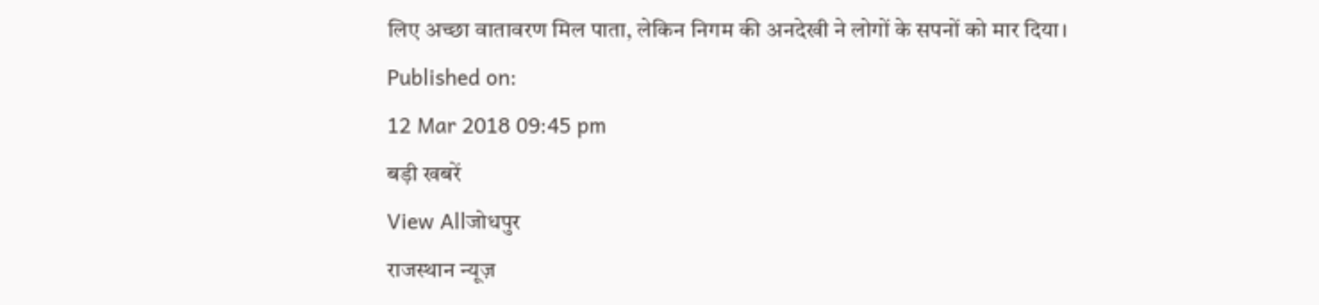लिए अच्छा वातावरण मिल पाता, लेकिन निगम की अनदेखी ने लोगों के सपनों को मार दिया।
Published on:
12 Mar 2018 09:45 pm
बड़ी खबरें
View Allजोधपुर
राजस्थान न्यूज़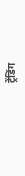ट्रेंडिंग